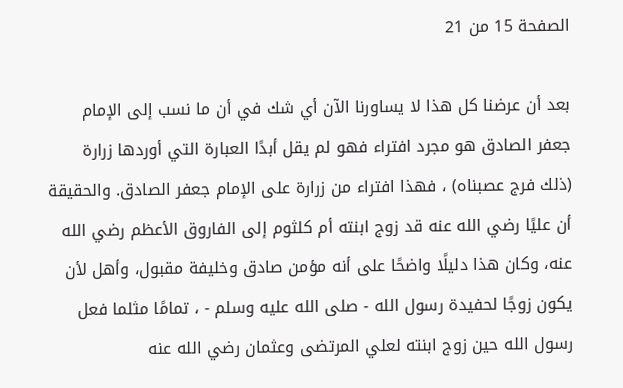الصفحة 15 من 21

بعد أن عرضنا كل هذا لا يساورنا الآن أي شك في أن ما نسب إلى الإمام جعفر الصادق هو مجرد افتراء فهو لم يقل أبدًا العبارة التي أوردها زرارة (ذلك فرج عصبناه) ، فهذا افتراء من زرارة على الإمام جعفر الصادق. والحقيقة أن عليًا رضي الله عنه قد زوج ابنته أم كلثوم إلى الفاروق الأعظم رضي الله عنه، وكان هذا دليلًا واضحًا على أنه مؤمن صادق وخليفة مقبول، وأهل لأن يكون زوجًا لحفيدة رسول الله - صلى الله عليه وسلم - ، تمامًا مثلما فعل رسول الله حين زوج ابنته لعلي المرتضى وعثمان رضي الله عنه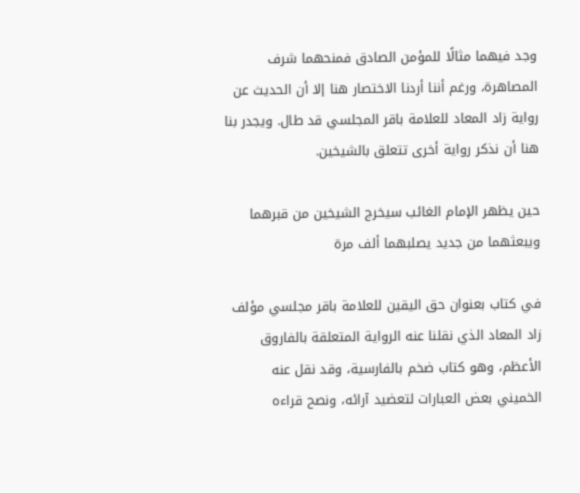وجد فيهما مثالًا للمؤمن الصادق فمنحهما شرف المصاهرة، ورغم أننا أردنا الاختصار هنا إلا أن الحديث عن رواية زاد المعاد للعلامة باقر المجلسي قد طال. ويجدر بنا هنا أن نذكر رواية أخرى تتعلق بالشيخين.

حين يظهر الإمام الغائب سيخرج الشيخين من قبرهما ويبعثهما من جديد يصلبهما ألف مرة

في كتاب بعنوان حق اليقين للعلامة باقر مجلسي مؤلف زاد المعاد الذي نقلنا عنه الرواية المتعلقة بالفاروق الأعظم، وهو كتاب ضخم بالفارسية، وقد نقل عنه الخميني بعض العبارات لتعضيد آرائه، ونصح قراءه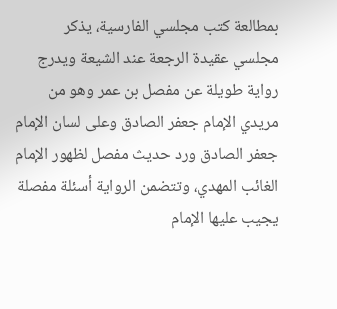بمطالعة كتب مجلسي الفارسية، يذكر مجلسي عقيدة الرجعة عند الشيعة ويدرج رواية طويلة عن مفصل بن عمر وهو من مريدي الإمام جعفر الصادق وعلى لسان الإمام جعفر الصادق ورد حديث مفصل لظهور الإمام الغائب المهدي، وتتضمن الرواية أسئلة مفصلة يجيب عليها الإمام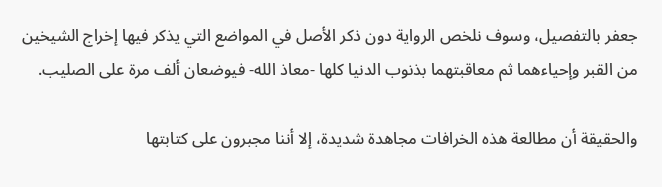جعفر بالتفصيل، وسوف نلخص الرواية دون ذكر الأصل في المواضع التي يذكر فيها إخراج الشيخين من القبر وإحياءهما ثم معاقبتهما بذنوب الدنيا كلها -معاذ الله- فيوضعان ألف مرة على الصليب.

والحقيقة أن مطالعة هذه الخرافات مجاهدة شديدة، إلا أننا مجبرون على كتابتها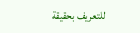للتعريف بحقيقة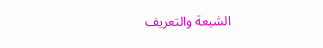الشيعة والتعريف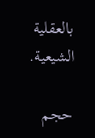بالعقلية الشيعية.

حجم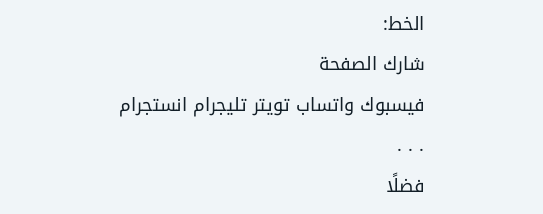الخط:
شارك الصفحة
فيسبوك واتساب تويتر تليجرام انستجرام
. . .
فضلًا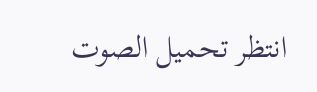انتظر تحميل الصوت